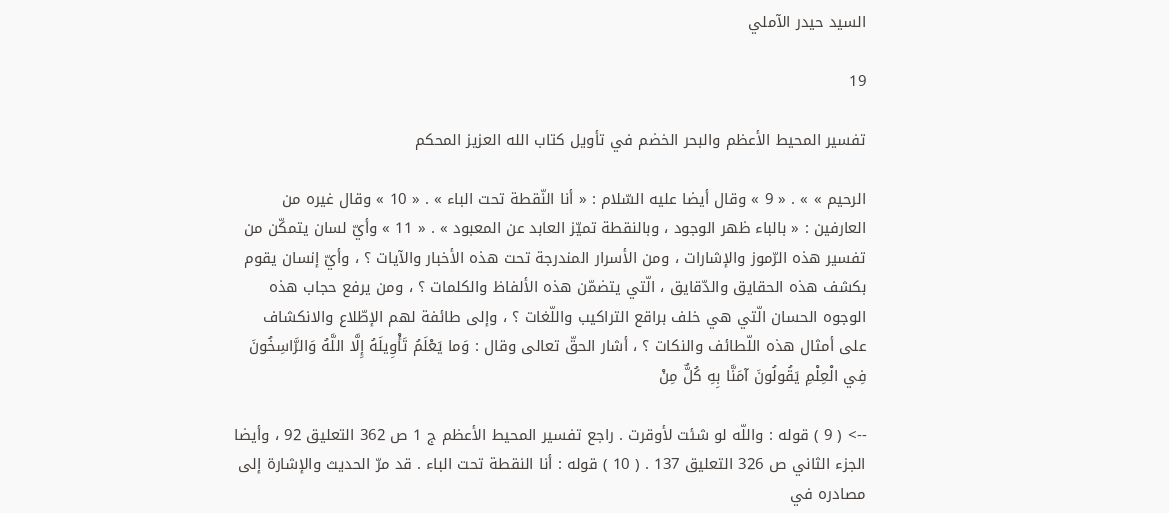السيد حيدر الآملي

19

تفسير المحيط الأعظم والبحر الخضم في تأويل كتاب الله العزيز المحكم

الرحيم » » . « 9 » وقال أيضا عليه السّلام : « أنا النّقطة تحت الباء » . « 10 » وقال غيره من العارفين : « بالباء ظهر الوجود ، وبالنقطة تميّز العابد عن المعبود » . « 11 » وأيّ لسان يتمكّن من تفسير هذه الرّموز والإشارات ، ومن الأسرار المندرجة تحت هذه الأخبار والآيات ؟ ، وأيّ إنسان يقوم بكشف هذه الحقايق والدّقايق ، الّتي يتضمّن هذه الألفاظ والكلمات ؟ ، ومن يرفع حجاب هذه الوجوه الحسان الّتي هي خلف براقع التراكيب واللّغات ؟ ، وإلى طائفة لهم الإطّلاع والانكشاف على أمثال هذه اللّطائف والنكات ؟ ، أشار الحقّ تعالى وقال : وَما يَعْلَمُ تَأْوِيلَهُ إِلَّا اللَّهُ وَالرَّاسِخُونَ فِي الْعِلْمِ يَقُولُونَ آمَنَّا بِهِ كُلٌّ مِنْ

--> ( 9 ) قوله : واللّه لو شئت لأوقرت . راجع تفسير المحيط الأعظم ج 1 ص 362 التعليق 92 ، وأيضا الجزء الثاني ص 326 التعليق 137 . ( 10 ) قوله : أنا النقطة تحت الباء . قد مرّ الحديث والإشارة إلى مصادره في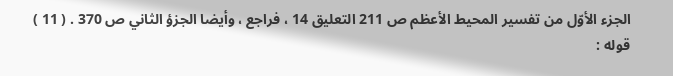الجزء الأوّل من تفسير المحيط الأعظم ص 211 التعليق 14 ، فراجع ، وأيضا الجزؤ الثاني ص 370 . ( 11 ) قوله :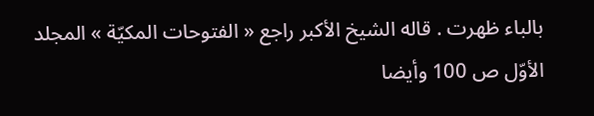بالباء ظهرت . قاله الشيخ الأكبر راجع « الفتوحات المكيّة » المجلد الأوّل ص 100 وأيضا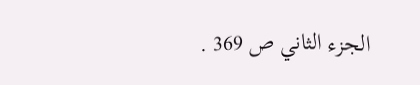الجزء الثاني ص 369 .